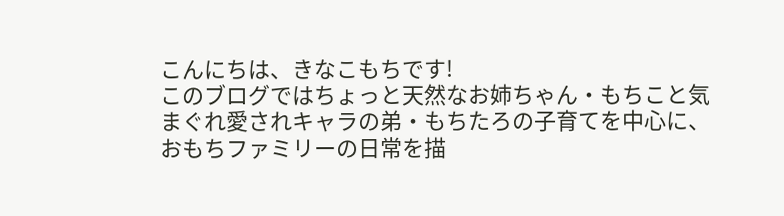こんにちは、きなこもちです!
このブログではちょっと天然なお姉ちゃん・もちこと気まぐれ愛されキャラの弟・もちたろの子育てを中心に、おもちファミリーの日常を描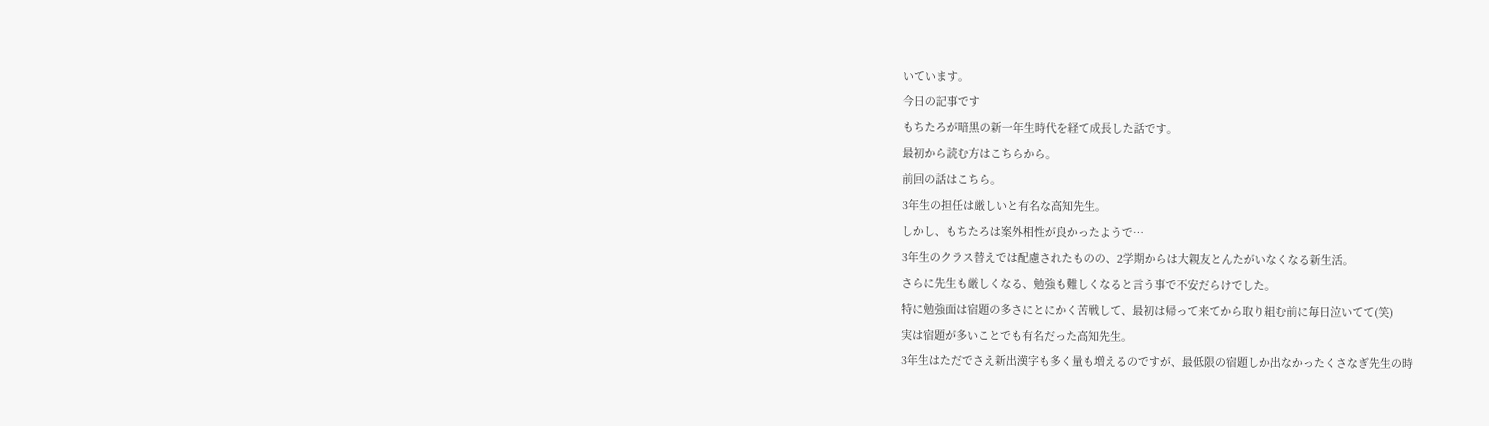いています。
今日の記事です
もちたろが暗黒の新一年生時代を経て成長した話です。
最初から読む方はこちらから。
前回の話はこちら。
3年生の担任は厳しいと有名な高知先生。
しかし、もちたろは案外相性が良かったようで…
3年生のクラス替えでは配慮されたものの、2学期からは大親友とんたがいなくなる新生活。
さらに先生も厳しくなる、勉強も難しくなると言う事で不安だらけでした。
特に勉強面は宿題の多さにとにかく苦戦して、最初は帰って来てから取り組む前に毎日泣いてて(笑)
実は宿題が多いことでも有名だった高知先生。
3年生はただでさえ新出漢字も多く量も増えるのですが、最低限の宿題しか出なかったくさなぎ先生の時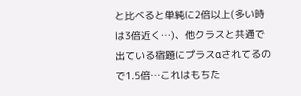と比べると単純に2倍以上(多い時は3倍近く…)、他クラスと共通で出ている宿題にプラスαされてるので1.5倍…これはもちた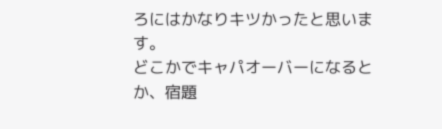ろにはかなりキツかったと思います。
どこかでキャパオーバーになるとか、宿題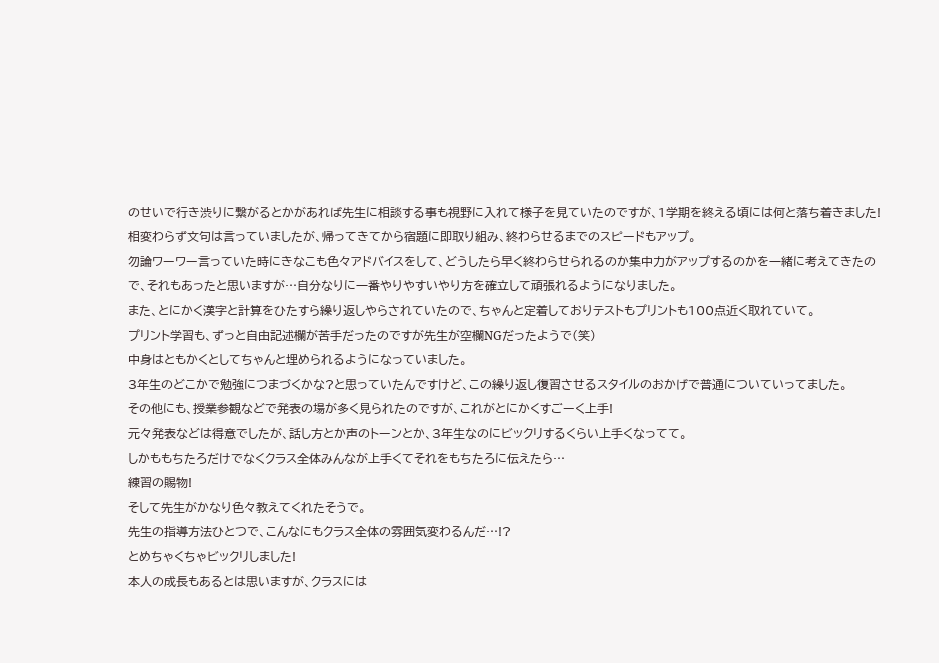のせいで行き渋りに繋がるとかがあれば先生に相談する事も視野に入れて様子を見ていたのですが、1学期を終える頃には何と落ち着きました!
相変わらず文句は言っていましたが、帰ってきてから宿題に即取り組み、終わらせるまでのスピードもアップ。
勿論ワーワー言っていた時にきなこも色々アドバイスをして、どうしたら早く終わらせられるのか集中力がアップするのかを一緒に考えてきたので、それもあったと思いますが…自分なりに一番やりやすいやり方を確立して頑張れるようになりました。
また、とにかく漢字と計算をひたすら繰り返しやらされていたので、ちゃんと定着しておりテストもプリントも100点近く取れていて。
プリント学習も、ずっと自由記述欄が苦手だったのですが先生が空欄NGだったようで(笑)
中身はともかくとしてちゃんと埋められるようになっていました。
3年生のどこかで勉強につまづくかな?と思っていたんですけど、この繰り返し復習させるスタイルのおかげで普通についていってました。
その他にも、授業参観などで発表の場が多く見られたのですが、これがとにかくすごーく上手!
元々発表などは得意でしたが、話し方とか声のトーンとか、3年生なのにビックリするくらい上手くなってて。
しかももちたろだけでなくクラス全体みんなが上手くてそれをもちたろに伝えたら…
練習の賜物!
そして先生がかなり色々教えてくれたそうで。
先生の指導方法ひとつで、こんなにもクラス全体の雰囲気変わるんだ…!?
とめちゃくちゃビックリしました!
本人の成長もあるとは思いますが、クラスには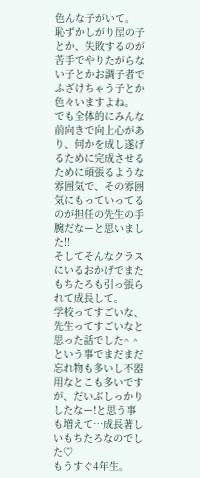色んな子がいて。
恥ずかしがり屋の子とか、失敗するのが苦手でやりたがらない子とかお調子者でふざけちゃう子とか色々いますよね。
でも全体的にみんな前向きで向上心があり、何かを成し遂げるために完成させるために頑張るような雰囲気で、その雰囲気にもっていってるのが担任の先生の手腕だなーと思いました!!
そしてそんなクラスにいるおかげでまたもちたろも引っ張られて成長して。
学校ってすごいな、先生ってすごいなと思った話でした^ ^
という事でまだまだ忘れ物も多いし不器用なとこも多いですが、だいぶしっかりしたなー!と思う事も増えて…成長著しいもちたろなのでした♡
もうすぐ4年生。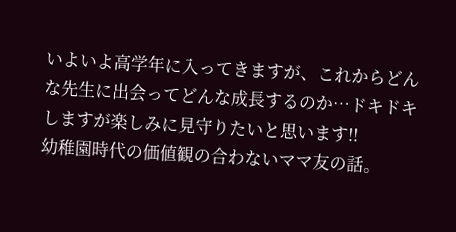いよいよ高学年に入ってきますが、これからどんな先生に出会ってどんな成長するのか…ドキドキしますが楽しみに見守りたいと思います!!
幼稚園時代の価値観の合わないママ友の話。